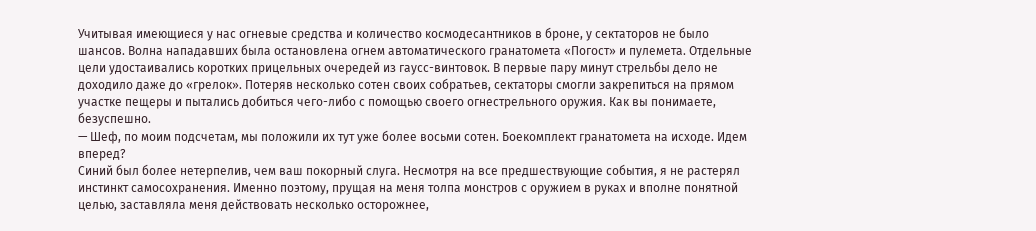Учитывая имеющиеся у нас огневые средства и количество космодесантников в броне, у сектаторов не было шансов. Волна нападавших была остановлена огнем автоматического гранатомета «Погост» и пулемета. Отдельные цели удостаивались коротких прицельных очередей из гаусс-винтовок. В первые пару минут стрельбы дело не доходило даже до «грелок». Потеряв несколько сотен своих собратьев, сектаторы смогли закрепиться на прямом участке пещеры и пытались добиться чего-либо с помощью своего огнестрельного оружия. Как вы понимаете, безуспешно.
— Шеф, по моим подсчетам, мы положили их тут уже более восьми сотен. Боекомплект гранатомета на исходе. Идем вперед?
Синий был более нетерпелив, чем ваш покорный слуга. Несмотря на все предшествующие события, я не растерял инстинкт самосохранения. Именно поэтому, прущая на меня толпа монстров с оружием в руках и вполне понятной целью, заставляла меня действовать несколько осторожнее,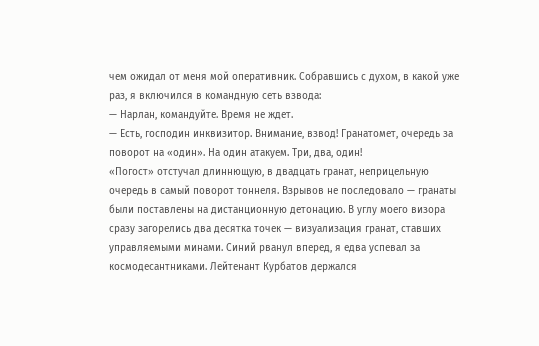чем ожидал от меня мой оперативник. Собравшись с духом, в какой уже раз, я включился в командную сеть взвода:
— Нарлан, командуйте. Время не ждет.
— Есть, господин инквизитор. Внимание, взвод! Гранатомет, очередь за поворот на «один». На один атакуем. Три, два, один!
«Погост» отстучал длиннющую, в двадцать гранат, неприцельную очередь в самый поворот тоннеля. Взрывов не последовало — гранаты были поставлены на дистанционную детонацию. В углу моего визора сразу загорелись два десятка точек — визуализация гранат, ставших управляемыми минами. Синий рванул вперед, я едва успевал за космодесантниками. Лейтенант Курбатов держался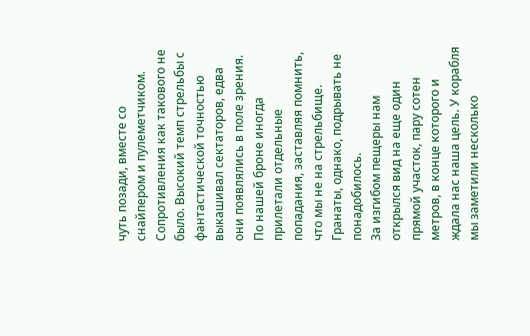чуть позади, вместе со снайпером и пулеметчиком.
Сопротивления как такового не было. Высокий темп стрельбы с фантастической точностью выкашивал сектаторов, едва они появлялись в поле зрения. По нашей броне иногда прилетали отдельные попадания, заставляя помнить, что мы не на стрельбище. Гранаты, однако, подрывать не понадобилось.
За изгибом пещеры нам открылся вид на еще один прямой участок, пару сотен метров, в конце которого и ждала нас наша цель. У корабля мы заметили несколько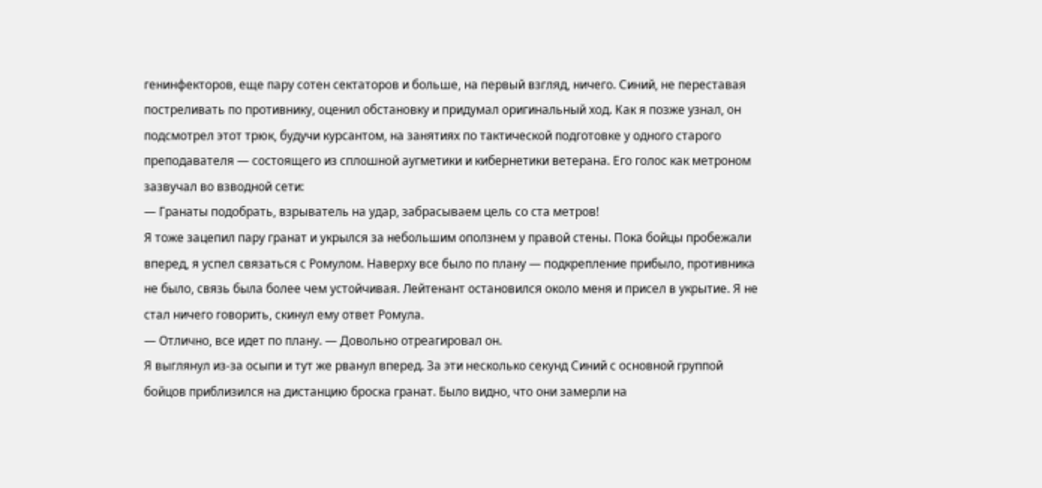генинфекторов, еще пару сотен сектаторов и больше, на первый взгляд, ничего. Синий, не переставая постреливать по противнику, оценил обстановку и придумал оригинальный ход. Как я позже узнал, он подсмотрел этот трюк, будучи курсантом, на занятиях по тактической подготовке у одного старого преподавателя — состоящего из сплошной аугметики и кибернетики ветерана. Его голос как метроном зазвучал во взводной сети:
— Гранаты подобрать, взрыватель на удар, забрасываем цель со ста метров!
Я тоже зацепил пару гранат и укрылся за небольшим оползнем у правой стены. Пока бойцы пробежали вперед, я успел связаться с Ромулом. Наверху все было по плану — подкрепление прибыло, противника не было, связь была более чем устойчивая. Лейтенант остановился около меня и присел в укрытие. Я не стал ничего говорить, скинул ему ответ Ромула.
— Отлично, все идет по плану. — Довольно отреагировал он.
Я выглянул из-за осыпи и тут же рванул вперед. За эти несколько секунд Синий с основной группой бойцов приблизился на дистанцию броска гранат. Было видно, что они замерли на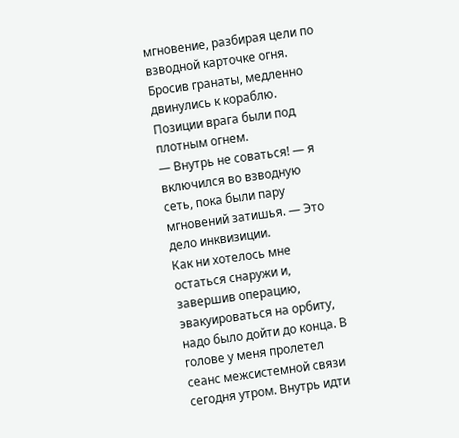мгновение, разбирая цели по взводной карточке огня. Бросив гранаты, медленно двинулись к кораблю. Позиции врага были под плотным огнем.
— Внутрь не соваться! — я включился во взводную сеть, пока были пару мгновений затишья. — Это дело инквизиции.
Как ни хотелось мне остаться снаружи и, завершив операцию, эвакуироваться на орбиту, надо было дойти до конца. В голове у меня пролетел сеанс межсистемной связи сегодня утром. Внутрь идти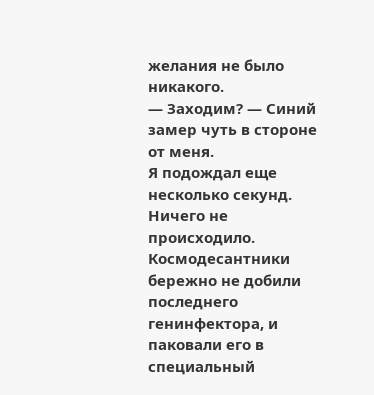желания не было никакого.
— Заходим? — Синий замер чуть в стороне от меня.
Я подождал еще несколько секунд. Ничего не происходило. Космодесантники бережно не добили последнего генинфектора, и паковали его в специальный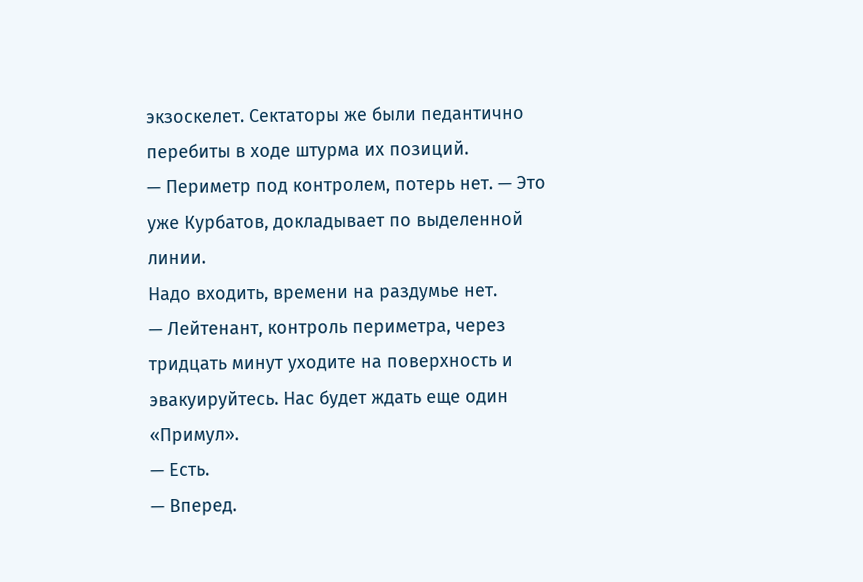экзоскелет. Сектаторы же были педантично перебиты в ходе штурма их позиций.
— Периметр под контролем, потерь нет. — Это уже Курбатов, докладывает по выделенной линии.
Надо входить, времени на раздумье нет.
— Лейтенант, контроль периметра, через тридцать минут уходите на поверхность и эвакуируйтесь. Нас будет ждать еще один «Примул».
— Есть.
— Вперед.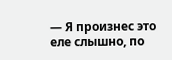— Я произнес это еле слышно, по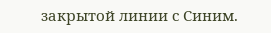закрытой линии с Синим.